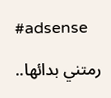#adsense

رمتني بدائها..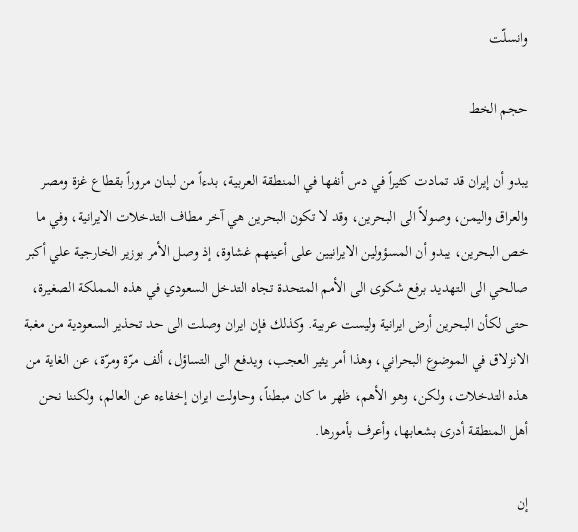وانسلّت

حجم الخط

يبدو أن إيران قد تمادت كثيراً في دس أنفها في المنطقة العربية، بدءاً من لبنان مروراً بقطاع غزة ومصر والعراق واليمن، وصولاً الى البحرين، وقد لا تكون البحرين هي آخر مطاف التدخلات الايرانية، وفي ما خص البحرين، يبدو أن المسؤولين الايرانيين على أعينهم غشاوة، إذ وصل الأمر بوزير الخارجية علي أكبر صالحي الى التهديد برفع شكوى الى الأمم المتحدة تجاه التدخل السعودي في هذه المملكة الصغيرة، حتى لكأن البحرين أرض ايرانية وليست عربية. وكذلك فإن ايران وصلت الى حد تحذير السعودية من مغبة الانزلاق في الموضوع البحراني، وهذا أمر يثير العجب، ويدفع الى التساؤل، ألف مرّة ومرّة، عن الغاية من هذه التدخلات، ولكن، وهو الأهم، ظهر ما كان مبطناً، وحاولت ايران إخفاءه عن العالم، ولكننا نحن أهل المنطقة أدرى بشعابها، وأعرف بأمورها.

إن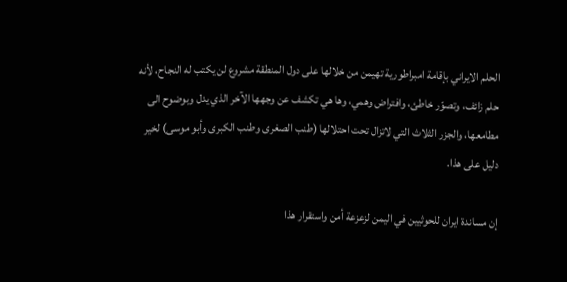الحلم الايراني بإقامة امبراطورية تهيمن من خلالها على دول المنطقة مشروع لن يكتب له النجاح، لأنه حلم زائف، وتصوّر خاطئ، وافتراض وهمي، وها هي تكشف عن وجهها الآخر الذي يدل وبوضوح الى مطامعها، والجزر الثلاث التي لاتزال تحت احتلالها (طنب الصغرى وطنب الكبرى وأبو موسى) لخير دليل على هذا.

إن مساندة ايران للحوثيين في اليمن لزعزعة أمن واستقرار هذا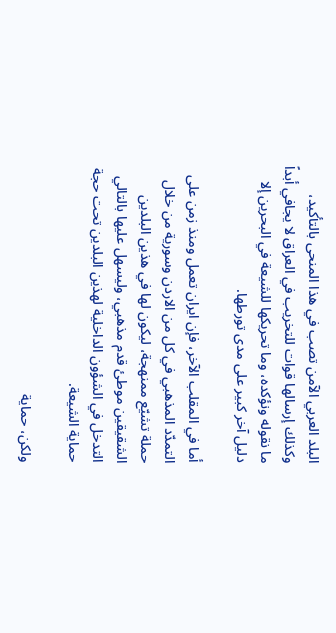البلد العربي الآمن تصب في هذا المنحى بالتأكيد، وكذلك إرسالها قوات للتخريب في العراق لا يجافي أبداً ما نقوله ونؤكده، وما تحريكها للشيعة في البحرين إلا دليل آخر كبير على مدى تورطها.

أما في المقلب الآخر، فإن ايران تعمل ومنذ زمن على التمدّد المذهبي في كل من الاردن وسورية من خلال حملة تشيّع ممنهجة، ليكون لها في هذين البلدين الشقيقين موطئ قدم مذهبي، وليسهل عليها بالتالي التدخل في الشؤون الداخلية لهذين البلدين تحت حجة حماية الشيعة.

ولكن، حماية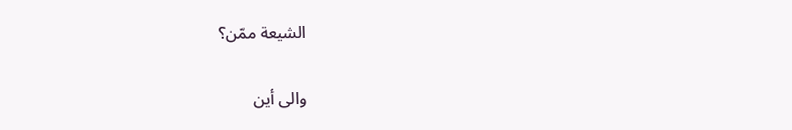الشيعة ممّن؟

والى أين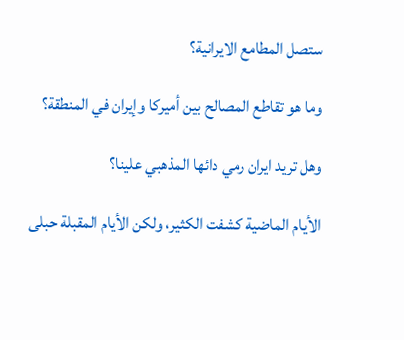ستصل المطامع الايرانية؟

وما هو تقاطع المصالح بين أميركا وإيران في المنطقة؟

وهل تريد ايران رمي دائها المذهبي علينا؟

الأيام الماضية كشفت الكثير، ولكن الأيام المقبلة حبلى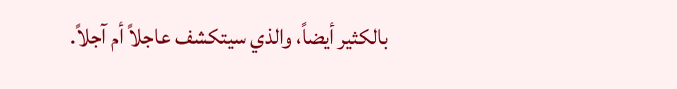بالكثير أيضاً، والذي سيتكشف عاجلاً أم آجلاً.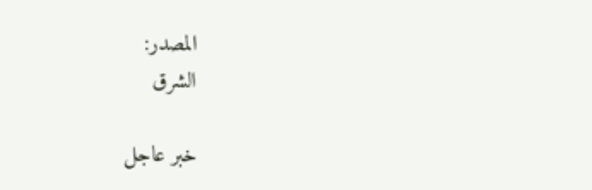المصدر:
الشرق

خبر عاجل